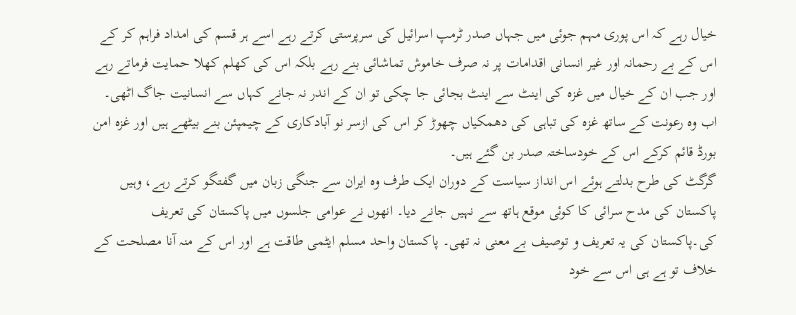خیال رہے کہ اس پوری مہم جوئی میں جہاں صدر ٹرمپ اسرائیل کی سرپرستی کرتے رہے اسے ہر قسم کی امداد فراہم کر کے اس کے بے رحمانہ اور غیر انسانی اقدامات پر نہ صرف خاموش تماشائی بنے رہے بلکہ اس کی کھلم کھلا حمایت فرماتے رہے اور جب ان کے خیال میں غزہ کی اینٹ سے اینٹ بجائی جا چکی تو ان کے اندر نہ جانے کہاں سے انسانیت جاگ اٹھی۔
اب وہ رعونت کے ساتھ غزہ کی تباہی کی دھمکیاں چھوڑ کر اس کی ازسر نو آبادکاری کے چیمپئن بنے بیٹھے ہیں اور غزہ امن بورڈ قائم کرکے اس کے خودساختہ صدر بن گئے ہیں۔
گرگٹ کی طرح بدلتے ہوئے اس انداز سیاست کے دوران ایک طرف وہ ایران سے جنگی زبان میں گفتگو کرتے رہے، وہیں پاکستان کی مدح سرائی کا کوئی موقع ہاتھ سے نہیں جانے دیا۔ انھوں نے عوامی جلسوں میں پاکستان کی تعریف کی۔پاکستان کی یہ تعریف و توصیف بے معنی نہ تھی۔ پاکستان واحد مسلم ایٹمی طاقت ہے اور اس کے منہ آنا مصلحت کے خلاف تو ہے ہی اس سے خود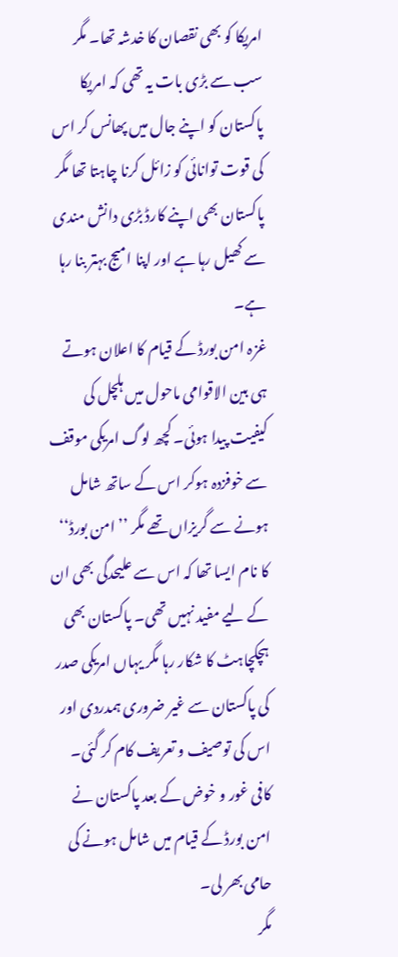امریکا کو بھی نقصان کا خدشہ تھا۔ مگر سب سے بڑی بات یہ تھی کہ امریکا پاکستان کو اپنے جال میں پھانس کر اس کی قوت توانائی کو زائل کرنا چاہتا تھا مگر پاکستان بھی اپنے کارڈ بڑی دانش مندی سے کھیل رہا ہے اور اپنا امیج بہتر بنا رہا ہے۔
غزہ امن بورڈ کے قیام کا اعلان ہوتے ہی بین الاقوامی ماحول میں ہلچل کی کیفیت پیدا ہوئی۔ کچھ لوگ امریکی موقف سے خوفزدہ ہوکر اس کے ساتھ شامل ہونے سے گریزاں تھے مگر ’’ امن بورڈ‘‘ کا نام ایسا تھا کہ اس سے علیحدگی بھی ان کے لیے مفید نہیں تھی۔ پاکستان بھی ہچکچاہٹ کا شکار رہا مگر یہاں امریکی صدر کی پاکستان سے غیر ضروری ہمدردی اور اس کی توصیف و تعریف کام کر گئی۔ کافی غور و خوض کے بعد پاکستان نے امن بورڈ کے قیام میں شامل ہونے کی حامی بھر لی۔
مگر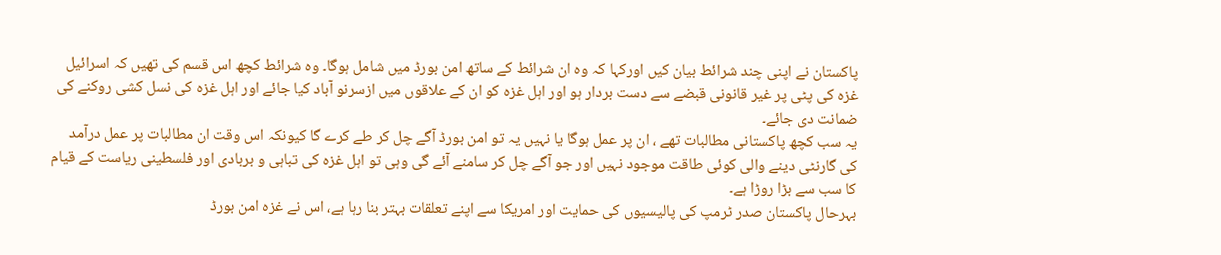پاکستان نے اپنی چند شرائط بیان کیں اورکہا کہ وہ ان شرائط کے ساتھ امن بورڈ میں شامل ہوگا۔ وہ شرائط کچھ اس قسم کی تھیں کہ اسرائیل غزہ کی پٹی پر غیر قانونی قبضے سے دست بردار ہو اور اہل غزہ کو ان کے علاقوں میں ازسرنو آباد کیا جائے اور اہل غزہ کی نسل کشی روکنے کی ضمانت دی جائے۔
یہ سب کچھ پاکستانی مطالبات تھے ، ان پر عمل ہوگا یا نہیں یہ تو امن بورڈ آگے چل کر طے کرے گا کیونکہ اس وقت ان مطالبات پر عمل درآمد کی گارنٹی دینے والی کوئی طاقت موجود نہیں اور جو آگے چل کر سامنے آئے گی وہی تو اہل غزہ کی تباہی و بربادی اور فلسطینی ریاست کے قیام کا سب سے بڑا روڑا ہے۔
بہرحال پاکستان صدر ٹرمپ کی پالیسیوں کی حمایت اور امریکا سے اپنے تعلقات بہتر بنا رہا ہے، اس نے غزہ امن بورڈ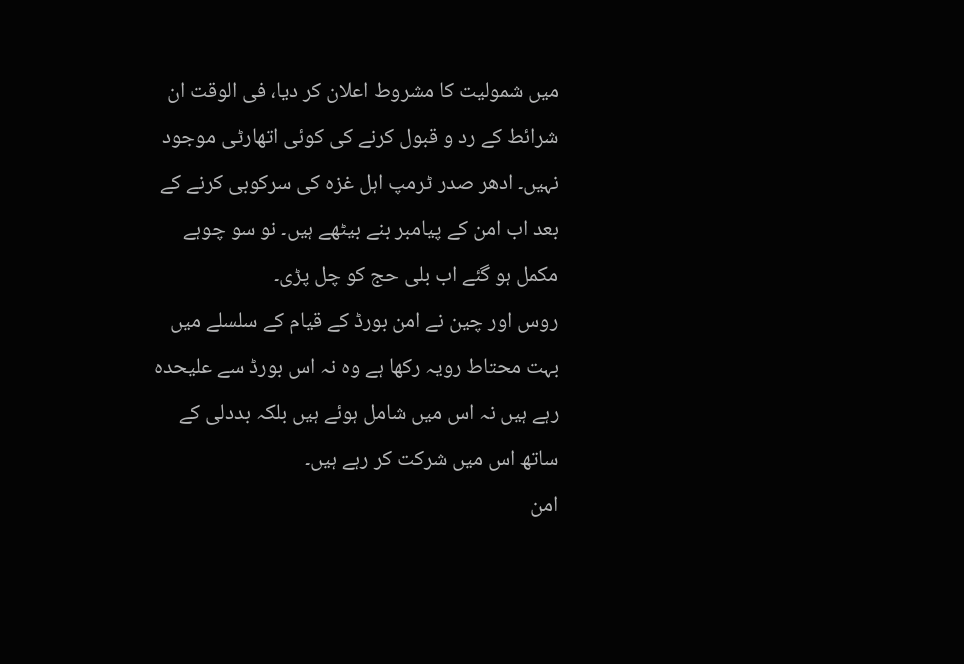میں شمولیت کا مشروط اعلان کر دیا، فی الوقت ان شرائط کے رد و قبول کرنے کی کوئی اتھارٹی موجود نہیں۔ ادھر صدر ٹرمپ اہل غزہ کی سرکوبی کرنے کے بعد اب امن کے پیامبر بنے بیٹھے ہیں۔ نو سو چوہے مکمل ہو گئے اب بلی حج کو چل پڑی۔
روس اور چین نے امن بورڈ کے قیام کے سلسلے میں بہت محتاط رویہ رکھا ہے وہ نہ اس بورڈ سے علیحدہ رہے ہیں نہ اس میں شامل ہوئے ہیں بلکہ بددلی کے ساتھ اس میں شرکت کر رہے ہیں۔
امن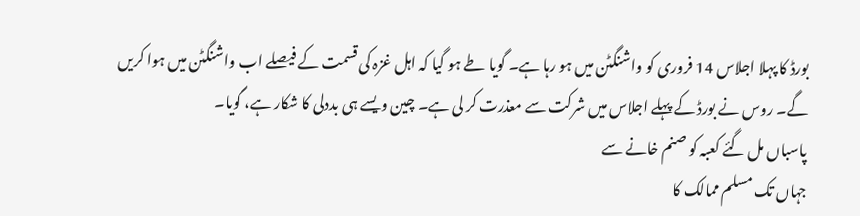بورڈ کا پہلا اجلاس 14 فروری کو واشنگٹن میں ہو رہا ہے۔ گویا طے ہو گیا کہ اہل غزہ کی قسمت کے فیصلے اب واشنگٹن میں ہوا کریں گے۔ روس نے بورڈ کے پہلے اجلاس میں شرکت سے معذرت کر لی ہے۔ چین ویسے ہی بددلی کا شکار ہے، گویا۔
پاسباں مل گئے کعبہ کو صنم خانے سے
جہاں تک مسلم ممالک کا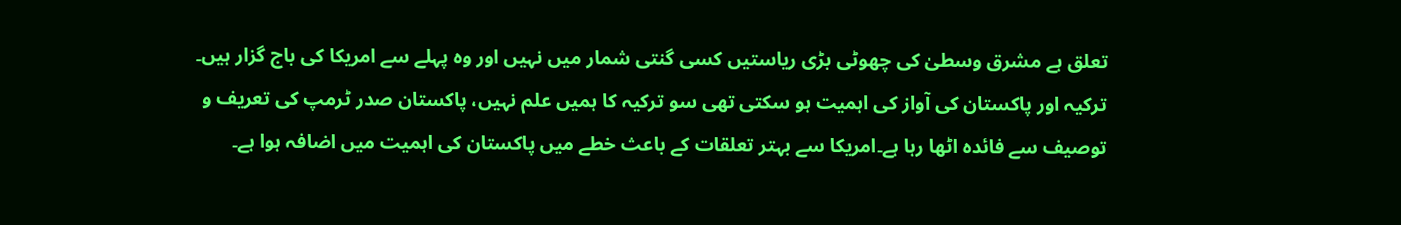تعلق ہے مشرق وسطیٰ کی چھوٹی بڑی ریاستیں کسی گنتی شمار میں نہیں اور وہ پہلے سے امریکا کی باج گزار ہیں۔ ترکیہ اور پاکستان کی آواز کی اہمیت ہو سکتی تھی سو ترکیہ کا ہمیں علم نہیں، پاکستان صدر ٹرمپ کی تعریف و توصیف سے فائدہ اٹھا رہا ہے۔امریکا سے بہتر تعلقات کے باعث خطے میں پاکستان کی اہمیت میں اضافہ ہوا ہے۔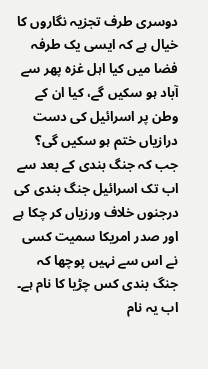دوسری طرف تجزیہ نگاروں کا خیال ہے کہ ایسی یک طرفہ فضا میں کیا اہل غزہ پھر سے آباد ہو سکیں گے، کیا ان کے وطن پر اسرائیل کی دست درازیاں ختم ہو سکیں گی؟ جب کہ جنگ بندی کے بعد سے اب تک اسرائیل جنگ بندی کی درجنوں خلاف ورزیاں کر چکا ہے اور صدر امریکا سمیت کسی نے اس سے نہیں پوچھا کہ جنگ بندی کس چڑیا کا نام ہے۔ اب یہ نام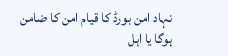نہاد امن بورڈ کا قیام امن کا ضامن ہوگا یا اہل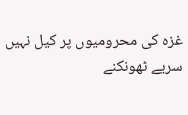غزہ کی محرومیوں پر کیل نہیں سریے ٹھونکنے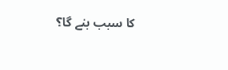کا سبب بنے گا؟